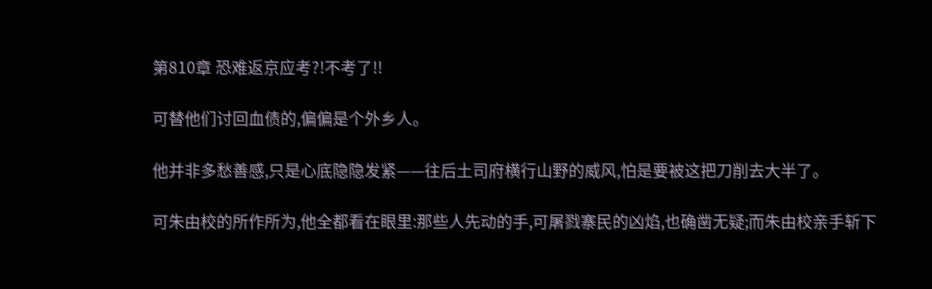第810章 恐难返京应考?!不考了!!

可替他们讨回血债的,偏偏是个外乡人。

他并非多愁善感,只是心底隐隐发紧——往后土司府横行山野的威风,怕是要被这把刀削去大半了。

可朱由校的所作所为,他全都看在眼里:那些人先动的手,可屠戮寨民的凶焰,也确凿无疑;而朱由校亲手斩下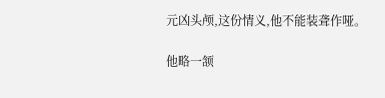元凶头颅,这份情义,他不能装聋作哑。

他略一颔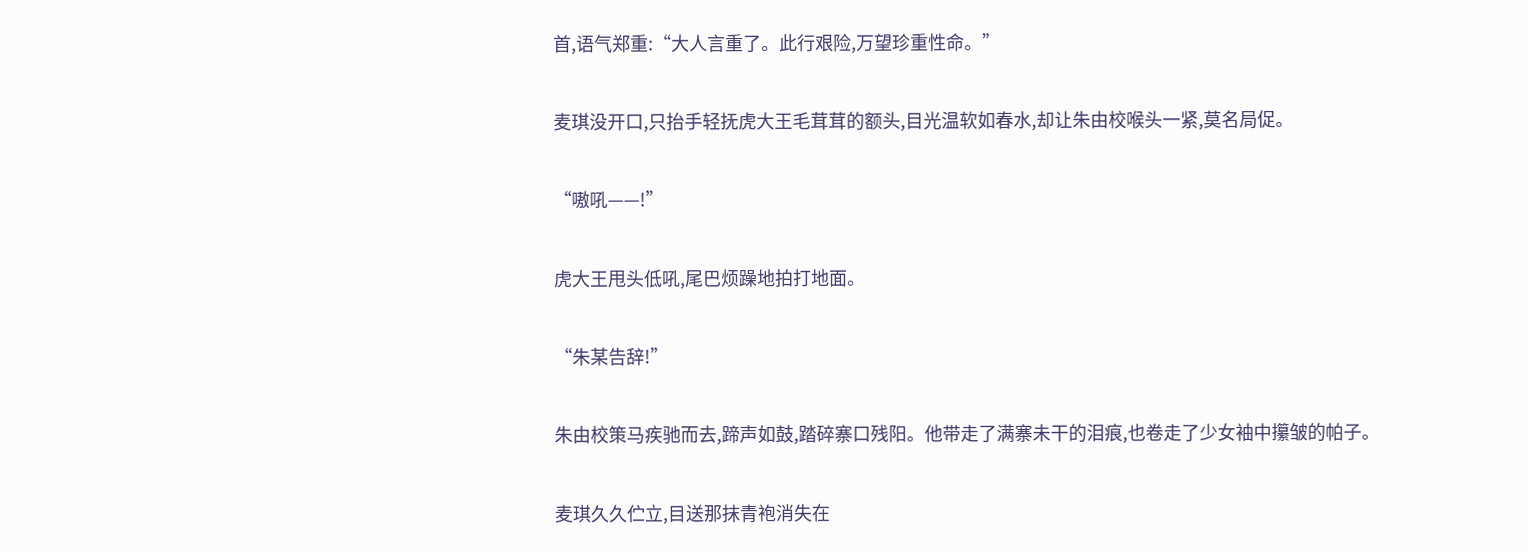首,语气郑重:“大人言重了。此行艰险,万望珍重性命。”

麦琪没开口,只抬手轻抚虎大王毛茸茸的额头,目光温软如春水,却让朱由校喉头一紧,莫名局促。

“嗷吼——!”

虎大王甩头低吼,尾巴烦躁地拍打地面。

“朱某告辞!”

朱由校策马疾驰而去,蹄声如鼓,踏碎寨口残阳。他带走了满寨未干的泪痕,也卷走了少女袖中攥皱的帕子。

麦琪久久伫立,目送那抹青袍消失在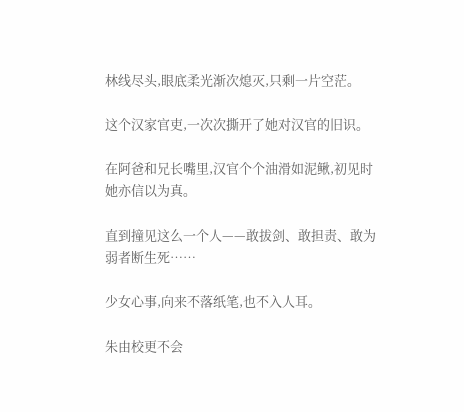林线尽头,眼底柔光渐次熄灭,只剩一片空茫。

这个汉家官吏,一次次撕开了她对汉官的旧识。

在阿爸和兄长嘴里,汉官个个油滑如泥鳅,初见时她亦信以为真。

直到撞见这么一个人——敢拔剑、敢担责、敢为弱者断生死……

少女心事,向来不落纸笔,也不入人耳。

朱由校更不会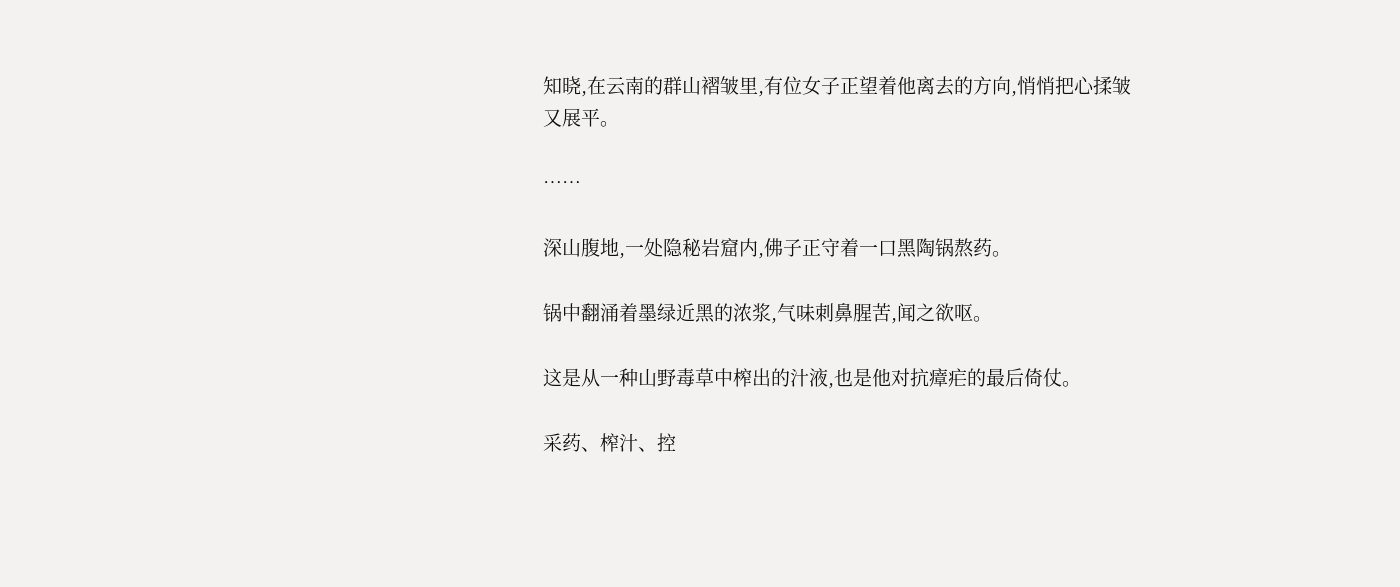知晓,在云南的群山褶皱里,有位女子正望着他离去的方向,悄悄把心揉皱又展平。

……

深山腹地,一处隐秘岩窟内,佛子正守着一口黑陶锅熬药。

锅中翻涌着墨绿近黑的浓浆,气味刺鼻腥苦,闻之欲呕。

这是从一种山野毒草中榨出的汁液,也是他对抗瘴疟的最后倚仗。

采药、榨汁、控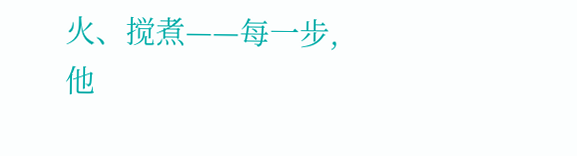火、搅煮——每一步,他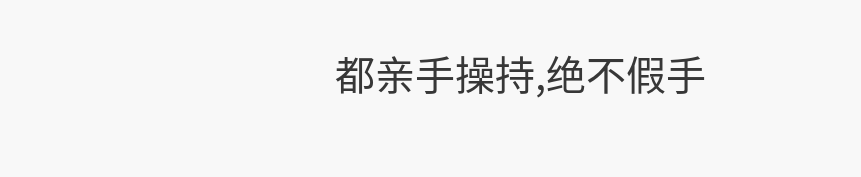都亲手操持,绝不假手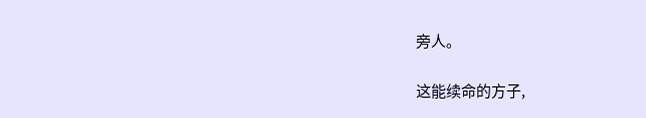旁人。

这能续命的方子,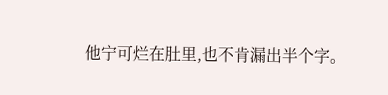他宁可烂在肚里,也不肯漏出半个字。